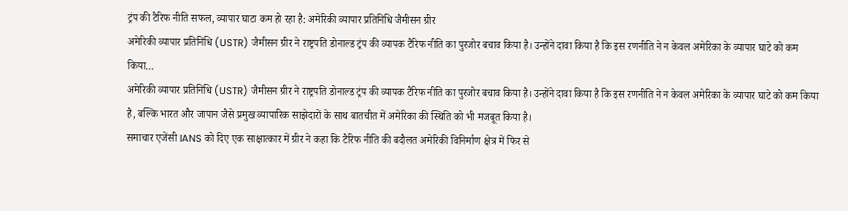ट्रंप की टैरिफ नीति सफल, व्यापार घाटा कम हो रहा है: अमेरिकी व्यापार प्रतिनिधि जैमीसन ग्रीर
अमेरिकी व्यापार प्रतिनिधि (USTR) जैमीसन ग्रीर ने राष्ट्रपति डोनाल्ड ट्रंप की व्यापक टैरिफ नीति का पुरजोर बचाव किया है। उन्होंने दावा किया है कि इस रणनीति ने न केवल अमेरिका के व्यापार घाटे को कम किया…
अमेरिकी व्यापार प्रतिनिधि (USTR) जैमीसन ग्रीर ने राष्ट्रपति डोनाल्ड ट्रंप की व्यापक टैरिफ नीति का पुरजोर बचाव किया है। उन्होंने दावा किया है कि इस रणनीति ने न केवल अमेरिका के व्यापार घाटे को कम किया है, बल्कि भारत और जापान जैसे प्रमुख व्यापारिक साझेदारों के साथ बातचीत में अमेरिका की स्थिति को भी मजबूत किया है।
समाचार एजेंसी IANS को दिए एक साक्षात्कार में ग्रीर ने कहा कि टैरिफ नीति की बदौलत अमेरिकी विनिर्माण क्षेत्र में फिर से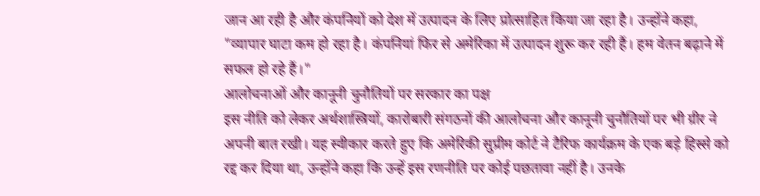जान आ रही है और कंपनियों को देश में उत्पादन के लिए प्रोत्साहित किया जा रहा है। उन्होंने कहा, "व्यापार घाटा कम हो रहा है। कंपनियां फिर से अमेरिका में उत्पादन शुरू कर रही हैं। हम वेतन बढ़ाने में सफल हो रहे हैं।"
आलोचनाओं और कानूनी चुनौतियों पर सरकार का पक्ष
इस नीति को लेकर अर्थशास्त्रियों, कारोबारी संगठनों की आलोचना और कानूनी चुनौतियों पर भी ग्रीर ने अपनी बात रखी। यह स्वीकार करते हुए कि अमेरिकी सुप्रीम कोर्ट ने टैरिफ कार्यक्रम के एक बड़े हिस्से को रद्द कर दिया था, उन्होंने कहा कि उन्हें इस रणनीति पर कोई पछतावा नहीं है। उनके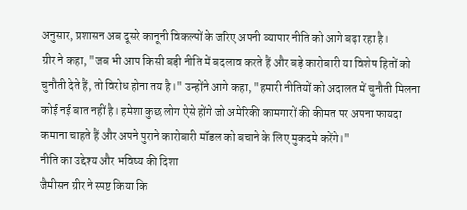अनुसार, प्रशासन अब दूसरे कानूनी विकल्पों के जरिए अपनी व्यापार नीति को आगे बढ़ा रहा है।
ग्रीर ने कहा, "जब भी आप किसी बड़ी नीति में बदलाव करते हैं और बड़े कारोबारी या विशेष हितों को चुनौती देते हैं, तो विरोध होना तय है।" उन्होंने आगे कहा, "हमारी नीतियों को अदालत में चुनौती मिलना कोई नई बात नहीं है। हमेशा कुछ लोग ऐसे होंगे जो अमेरिकी कामगारों की कीमत पर अपना फायदा कमाना चाहते हैं और अपने पुराने कारोबारी मॉडल को बचाने के लिए मुकदमे करेंगे।"
नीति का उद्देश्य और भविष्य की दिशा
जैमीसन ग्रीर ने स्पष्ट किया कि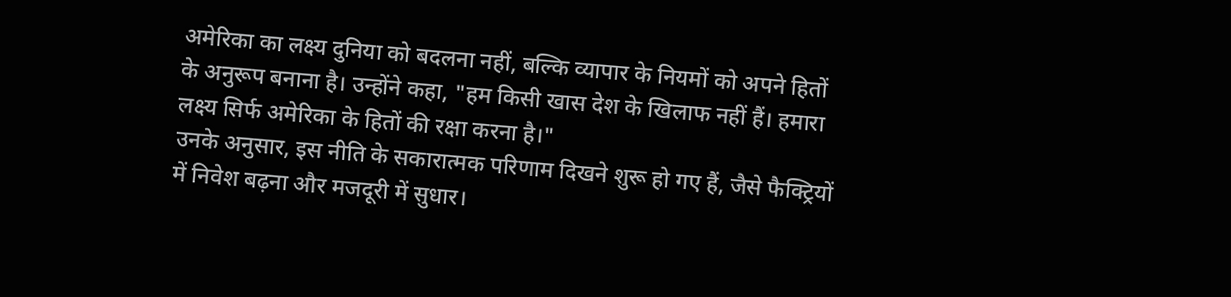अमेरिका का लक्ष्य दुनिया को बदलना नहीं, बल्कि व्यापार के नियमों को अपने हितों के अनुरूप बनाना है। उन्होंने कहा, "हम किसी खास देश के खिलाफ नहीं हैं। हमारा लक्ष्य सिर्फ अमेरिका के हितों की रक्षा करना है।"
उनके अनुसार, इस नीति के सकारात्मक परिणाम दिखने शुरू हो गए हैं, जैसे फैक्ट्रियों में निवेश बढ़ना और मजदूरी में सुधार।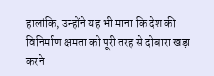हालांकि, उन्होंने यह भी माना कि देश की विनिर्माण क्षमता को पूरी तरह से दोबारा खड़ा करने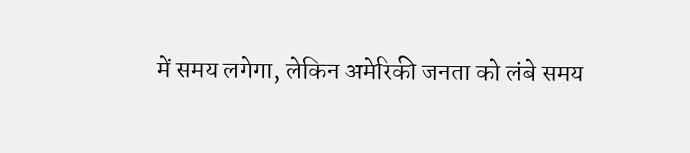में समय लगेगा, लेकिन अमेरिकी जनता को लंबे समय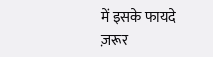में इसके फायदे ज़रूर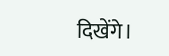दिखेंगे।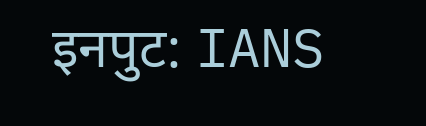इनपुट: IANS